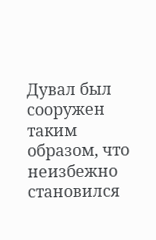Дувал был сооружен таким образом, что неизбежно становился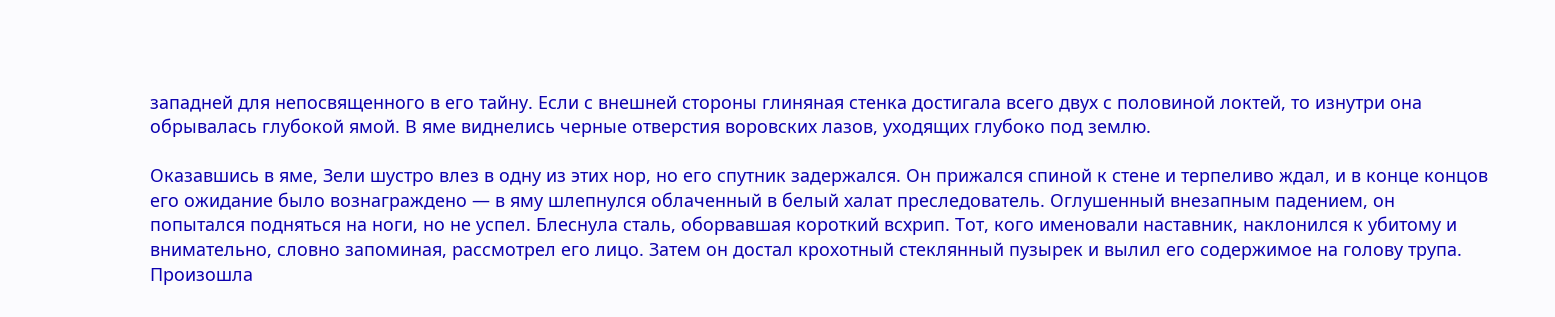западней для непосвященного в его тайну. Если с внешней стороны глиняная стенка достигала всего двух с половиной локтей, то изнутри она обрывалась глубокой ямой. В яме виднелись черные отверстия воровских лазов, уходящих глубоко под землю.

Оказавшись в яме, Зели шустро влез в одну из этих нор, но его спутник задержался. Он прижался спиной к стене и терпеливо ждал, и в конце концов его ожидание было вознаграждено — в яму шлепнулся облаченный в белый халат преследователь. Оглушенный внезапным падением, он попытался подняться на ноги, но не успел. Блеснула сталь, оборвавшая короткий всхрип. Тот, кого именовали наставник, наклонился к убитому и внимательно, словно запоминая, рассмотрел его лицо. Затем он достал крохотный стеклянный пузырек и вылил его содержимое на голову трупа. Произошла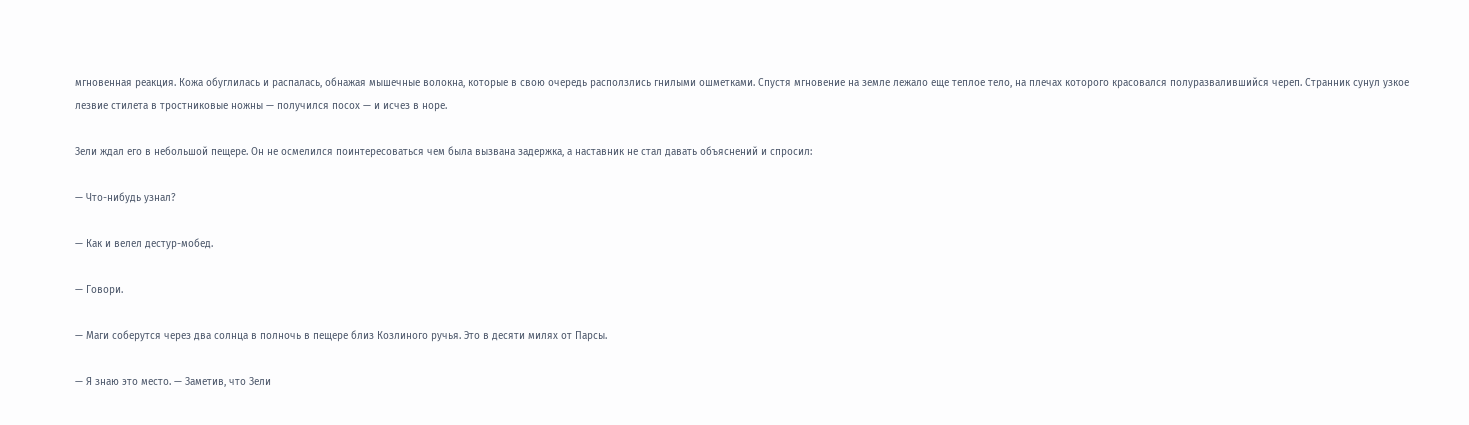мгновенная реакция. Кожа обуглилась и распалась, обнажая мышечные волокна, которые в свою очередь расползлись гнилыми ошметками. Спустя мгновение на земле лежало еще теплое тело, на плечах которого красовался полуразвалившийся череп. Странник сунул узкое лезвие стилета в тростниковые ножны — получился посох — и исчез в норе.

Зели ждал его в небольшой пещере. Он не осмелился поинтересоваться чем была вызвана задержка, а наставник не стал давать объяснений и спросил:

— Что-нибудь узнал?

— Как и велел дестур-мобед.

— Говори.

— Маги соберутся через два солнца в полночь в пещере близ Козлиного ручья. Это в десяти милях от Парсы.

— Я знаю это место. — Заметив, что Зели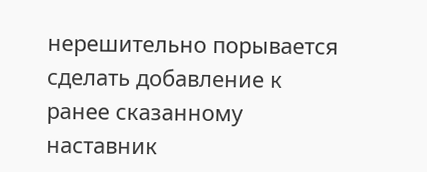нерешительно порывается сделать добавление к ранее сказанному наставник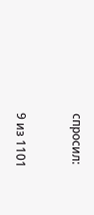спросил:



9 из 1101